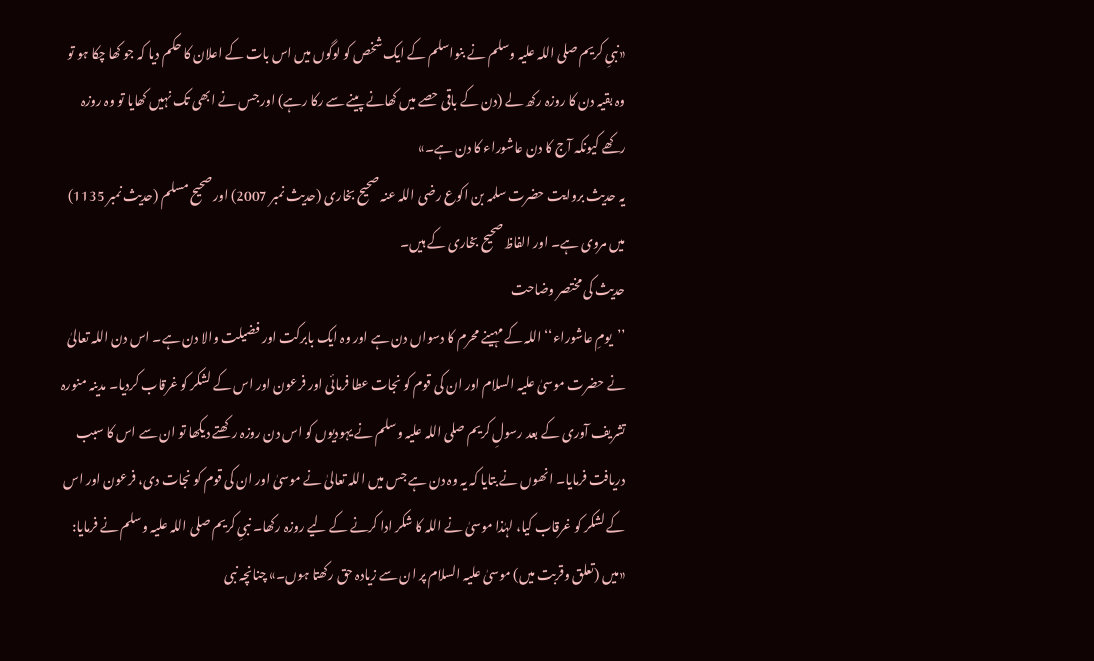«نبیِ کریم صلی اللہ علیہ وسلم نے بنواسلم کے ایک شخص کو لوگوں میں اس بات کے اعلان کا حکم دیا کہ جو کھا چکا ہو تو وہ بقیہ دن کا روزہ رکھ لے (دن کے باقی حصے میں کھانے پینے سے رکا رہے) اور جس نے ابھی تک نہیں کھایا تو وہ روزہ رکھے کیونکہ آج کا دن عاشوراء کا دن ہے۔»
یہ حدیث بروایت حضرت سلمہ بن اکوع رضی اللہ عنہ صحیح بخاری (حدیث نمبر 2007) اور صحیح مسلم (حدیث نمبر 1135) میں مروی ہے۔ اور الفاظ صحيح بخارى کے ہیں۔
حدیث کی مختصر وضاحت
’’یومِ عاشوراء‘‘ اللہ کے مہینے محرم کا دسواں دن ہے اور وہ ایک بابرکت اور فضیلت والا دن ہے۔ اس دن اللہ تعالیٰ نے حضرت موسیٰ علیہ السلام اور ان کی قوم کو نجات عطا فرمائی اور فرعون اور اس کے لشکر کو غرقاب کردیا۔ مدینہ منورہ تشریف آوری کے بعد رسولِ کریم صلی اللہ علیہ وسلم نے یہودیوں کو اس دن روزہ رکھتے دیکھا تو ان سے اس کا سبب دریافت فرمایا۔ انھوں نے بتایا کہ یہ وہ دن ہے جس میں اللہ تعالیٰ نے موسیٰ اور ان کی قوم کو نجات دی، فرعون اور اس کے لشکر کو غرقاب کیا، لہٰذا موسیٰ نے اللہ کا شکر ادا کرنے کے لیے روزہ رکھا۔ نبیِ کریم صلی اللہ علیہ وسلم نے فرمایا: «میں (تعلق وقربت میں) موسیٰ علیہ السلام پر ان سے زیادہ حق رکھتا ہوں۔» چنانچہ نبی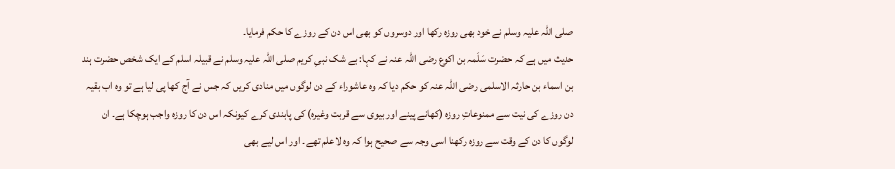صلی اللہ علیہ وسلم نے خود بھی روزہ رکھا اور دوسروں کو بھی اس دن کے روزے کا حکم فرمایا۔
حدیث میں ہے کہ حضرت سَلَمہ بن اكوع رضی اللہ عنہ نے کہا: بے شک نبیِ کریم صلی اللہ علیہ وسلم نے قبیلہ اسلم کے ایک شخص حضرت ہند بن اسماء بن حارثہ الاسلمی رضی اللہ عنہ کو حکم دیا کہ وہ عاشوراء کے دن لوگوں میں منادی کریں کہ جس نے آج کھا پی لیا ہے تو وہ اب بقیہ دن روزے کی نیت سے ممنوعاتِ روزہ (کھانے پینے اور بیوی سے قربت وغیرہ) کی پابندی کرے کیونکہ اس دن کا روزہ واجب ہوچکا ہے۔ ان لوگوں کا دن کے وقت سے روزہ رکھنا اسی وجہ سے صحیح ہوا کہ وہ لاعلم تھے۔ اور اس لیے بھی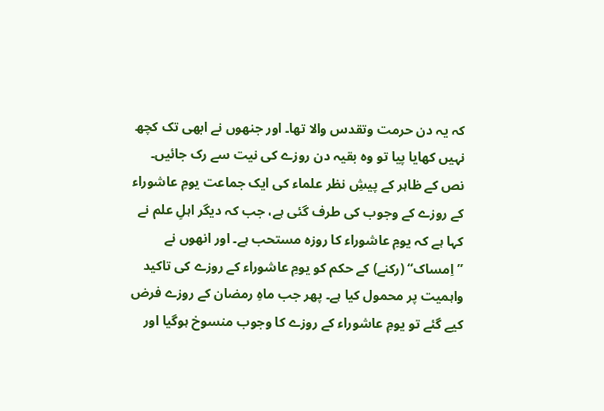کہ یہ دن حرمت وتقدس والا تھا۔ اور جنھوں نے ابھی تک کچھ نہیں کھایا پیا تو وہ بقیہ دن روزے کی نیت سے رک جائیں۔
نص کے ظاہر کے پیشِ نظر علماء کی ایک جماعت یومِ عاشوراء کے روزے کے وجوب کی طرف گئی ہے، جب کہ دیگر اہلِ علم نے کہا ہے کہ یومِ عاشوراء کا روزہ مستحب ہے۔ اور انھوں نے ’’اِمساک‘‘ (رکنے) کے حکم کو یومِ عاشوراء کے روزے کی تاکید واہمیت پر محمول کیا ہے۔ پھر جب ماہِ رمضان کے روزے فرض کیے گئے تو یومِ عاشوراء کے روزے کا وجوب منسوخ ہوگیا اور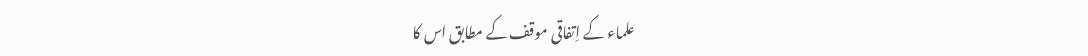علماء کے اِتفاقی موقف کے مطابق اس کا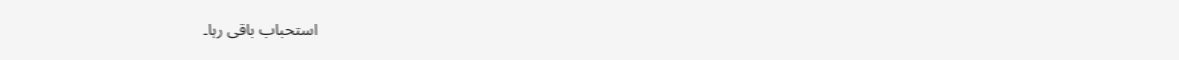استحباب باقی رہا۔